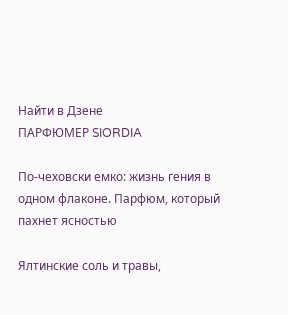Найти в Дзене
ПАРФЮМЕР SIORDIA

По-чеховски емко: жизнь гения в одном флаконе. Парфюм, который пахнет ясностью

Ялтинские соль и травы,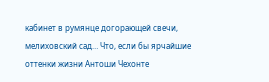кабинет в румянце догорающей свечи, мелиховский сад… Что, если бы ярчайшие оттенки жизни Антоши Чехонте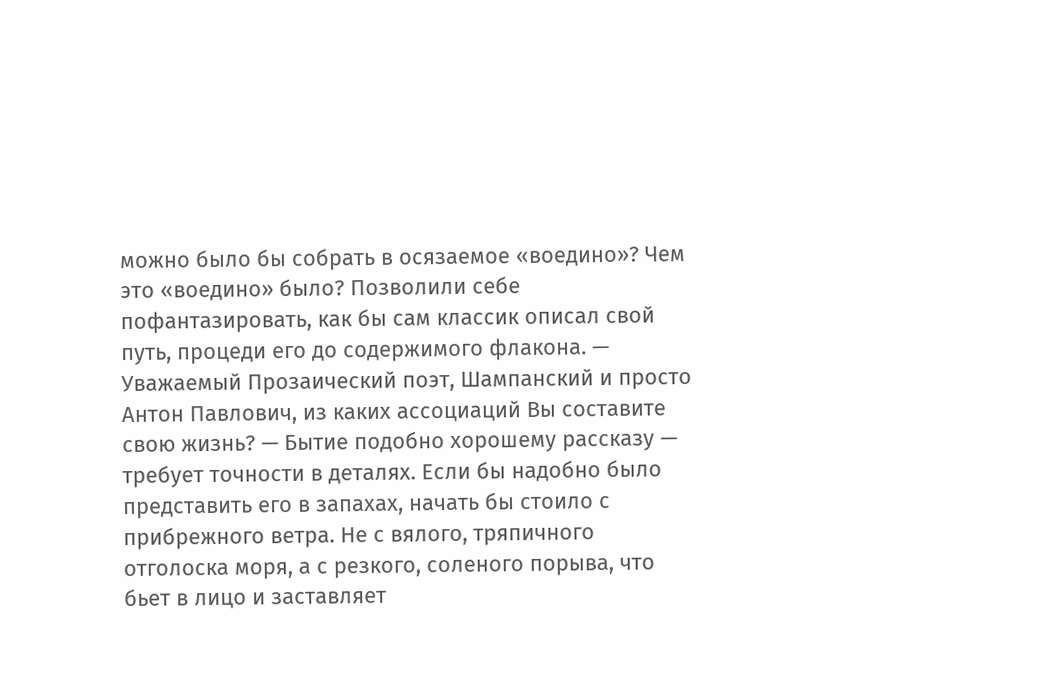можно было бы собрать в осязаемое «воедино»? Чем это «воедино» было? Позволили себе пофантазировать, как бы сам классик описал свой путь, процеди его до содержимого флакона. — Уважаемый Прозаический поэт, Шампанский и просто Антон Павлович, из каких ассоциаций Вы составите свою жизнь? — Бытие подобно хорошему рассказу — требует точности в деталях. Если бы надобно было представить его в запахах, начать бы стоило с прибрежного ветра. Не с вялого, тряпичного отголоска моря, а с резкого, соленого порыва, что бьет в лицо и заставляет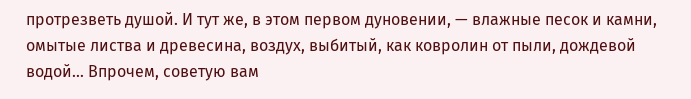протрезветь душой. И тут же, в этом первом дуновении, — влажные песок и камни, омытые листва и древесина, воздух, выбитый, как ковролин от пыли, дождевой водой… Впрочем, советую вам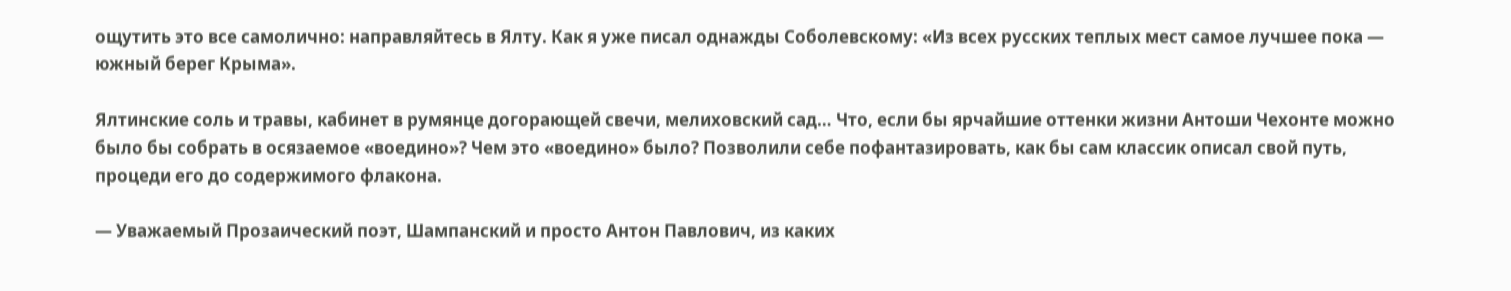ощутить это все самолично: направляйтесь в Ялту. Как я уже писал однажды Соболевскому: «Из всех русских теплых мест самое лучшее пока — южный берег Крыма».

Ялтинские соль и травы, кабинет в румянце догорающей свечи, мелиховский сад… Что, если бы ярчайшие оттенки жизни Антоши Чехонте можно было бы собрать в осязаемое «воедино»? Чем это «воедино» было? Позволили себе пофантазировать, как бы сам классик описал свой путь, процеди его до содержимого флакона.

— Уважаемый Прозаический поэт, Шампанский и просто Антон Павлович, из каких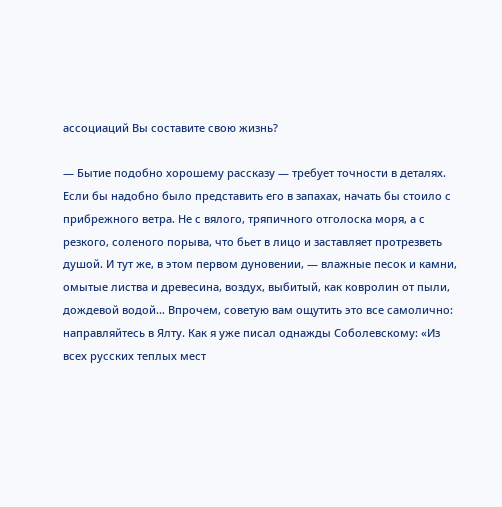ассоциаций Вы составите свою жизнь?

— Бытие подобно хорошему рассказу — требует точности в деталях. Если бы надобно было представить его в запахах, начать бы стоило с прибрежного ветра. Не с вялого, тряпичного отголоска моря, а с резкого, соленого порыва, что бьет в лицо и заставляет протрезветь душой. И тут же, в этом первом дуновении, — влажные песок и камни, омытые листва и древесина, воздух, выбитый, как ковролин от пыли, дождевой водой… Впрочем, советую вам ощутить это все самолично: направляйтесь в Ялту. Как я уже писал однажды Соболевскому: «Из всех русских теплых мест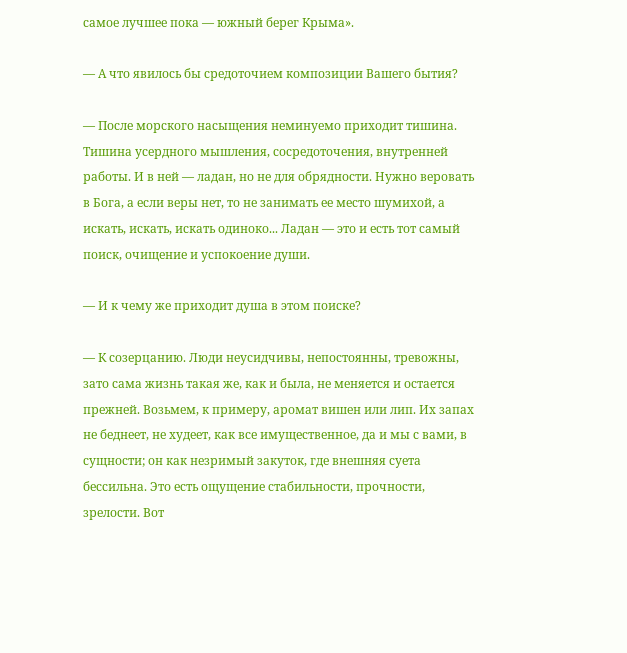самое лучшее пока — южный берег Крыма».

— А что явилось бы средоточием композиции Вашего бытия?

— После морского насыщения неминуемо приходит тишина. Тишина усердного мышления, сосредоточения, внутренней работы. И в ней — ладан, но не для обрядности. Нужно веровать в Бога, а если веры нет, то не занимать ее место шумихой, а искать, искать, искать одиноко... Ладан — это и есть тот самый поиск, очищение и успокоение души.

— И к чему же приходит душа в этом поиске?

— К созерцанию. Люди неусидчивы, непостоянны, тревожны, зато сама жизнь такая же, как и была, не меняется и остается прежней. Возьмем, к примеру, аромат вишен или лип. Их запах не беднеет, не худеет, как все имущественное, да и мы с вами, в сущности; он как незримый закуток, где внешняя суета бессильна. Это есть ощущение стабильности, прочности, зрелости. Вот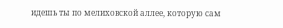идешь ты по мелиховской аллее, которую сам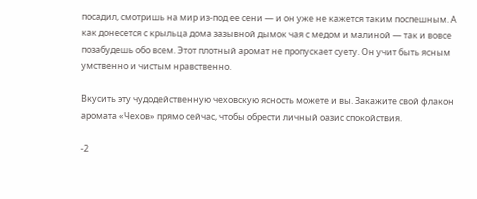посадил, смотришь на мир из-под ее сени — и он уже не кажется таким поспешным. А как донесется с крыльца дома зазывной дымок чая с медом и малиной — так и вовсе позабудешь обо всем. Этот плотный аромат не пропускает суету. Он учит быть ясным умственно и чистым нравственно.

Вкусить эту чудодейственную чеховскую ясность можете и вы. Закажите свой флакон аромата «Чехов» прямо сейчас, чтобы обрести личный оазис спокойствия.

-2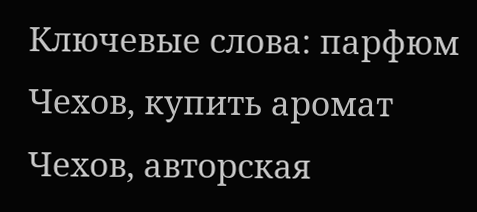Ключевые слова: парфюм Чехов, купить аромат Чехов, авторская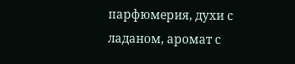парфюмерия, духи с ладаном, аромат с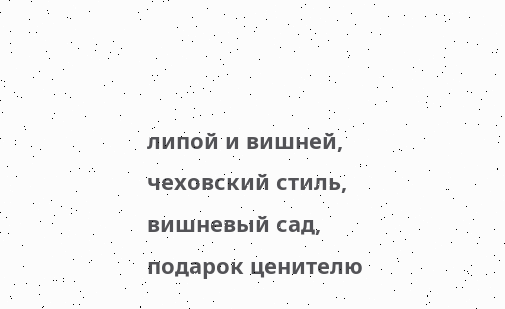липой и вишней, чеховский стиль, вишневый сад, подарок ценителю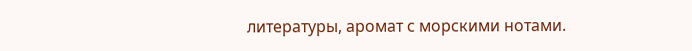литературы, аромат с морскими нотами.